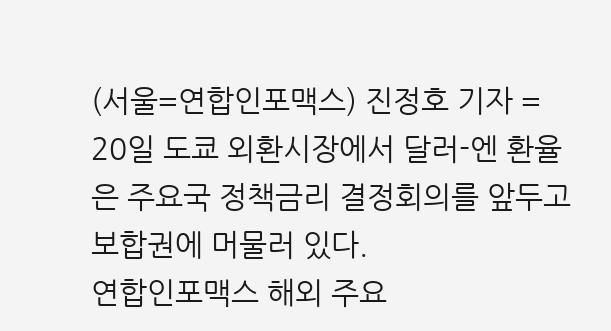(서울=연합인포맥스) 진정호 기자 = 20일 도쿄 외환시장에서 달러-엔 환율은 주요국 정책금리 결정회의를 앞두고 보합권에 머물러 있다.
연합인포맥스 해외 주요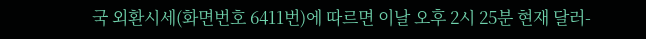국 외환시세(화면번호 6411번)에 따르면 이날 오후 2시 25분 현재 달러-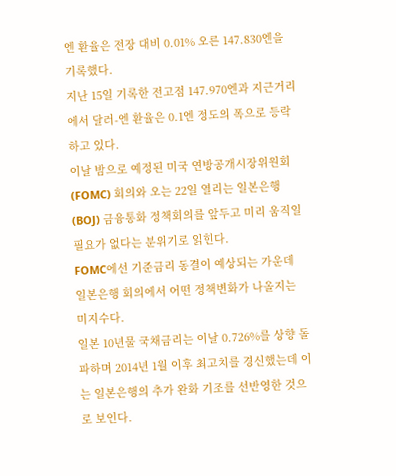엔 환율은 전장 대비 0.01% 오른 147.830엔을 기록했다.
지난 15일 기록한 전고점 147.970엔과 지근거리에서 달러-엔 환율은 0.1엔 정도의 폭으로 등락하고 있다.
이날 밤으로 예정된 미국 연방공개시장위원회(FOMC) 회의와 오는 22일 열리는 일본은행(BOJ) 금융통화 정책회의를 앞두고 미리 움직일 필요가 없다는 분위기로 읽힌다.
FOMC에선 기준금리 동결이 예상되는 가운데 일본은행 회의에서 어떤 정책변화가 나올지는 미지수다.
일본 10년물 국채금리는 이날 0.726%를 상향 돌파하며 2014년 1월 이후 최고치를 경신했는데 이는 일본은행의 추가 완화 기조를 선반영한 것으로 보인다.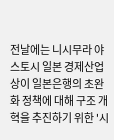전날에는 니시무라 야스토시 일본 경제산업상이 일본은행의 초완화 정책에 대해 구조 개혁을 추진하기 위한 '시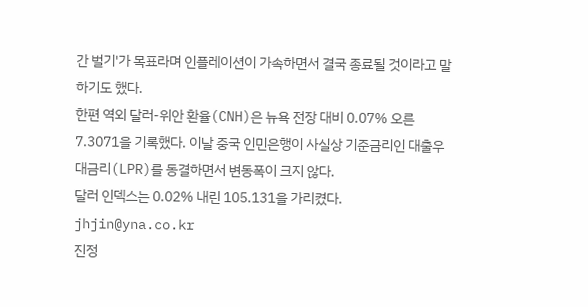간 벌기'가 목표라며 인플레이션이 가속하면서 결국 종료될 것이라고 말하기도 했다.
한편 역외 달러-위안 환율(CNH)은 뉴욕 전장 대비 0.07% 오른 7.3071을 기록했다. 이날 중국 인민은행이 사실상 기준금리인 대출우대금리(LPR)를 동결하면서 변동폭이 크지 않다.
달러 인덱스는 0.02% 내린 105.131을 가리켰다.
jhjin@yna.co.kr
진정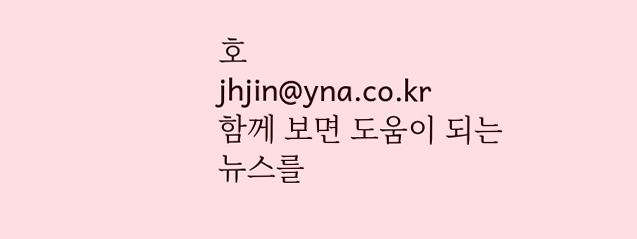호
jhjin@yna.co.kr
함께 보면 도움이 되는
뉴스를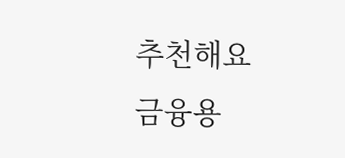추천해요
금융용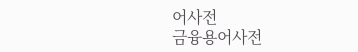어사전
금융용어사전